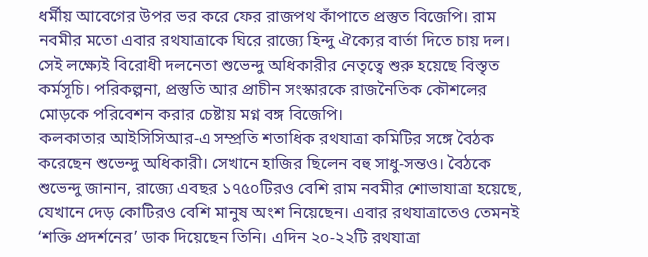ধর্মীয় আবেগের উপর ভর করে ফের রাজপথ কাঁপাতে প্রস্তুত বিজেপি। রাম নবমীর মতো এবার রথযাত্রাকে ঘিরে রাজ্যে হিন্দু ঐক্যের বার্তা দিতে চায় দল। সেই লক্ষ্যেই বিরোধী দলনেতা শুভেন্দু অধিকারীর নেতৃত্বে শুরু হয়েছে বিস্তৃত কর্মসূচি। পরিকল্পনা, প্রস্তুতি আর প্রাচীন সংস্কারকে রাজনৈতিক কৌশলের মোড়কে পরিবেশন করার চেষ্টায় মগ্ন বঙ্গ বিজেপি।
কলকাতার আইসিসিআর-এ সম্প্রতি শতাধিক রথযাত্রা কমিটির সঙ্গে বৈঠক করেছেন শুভেন্দু অধিকারী। সেখানে হাজির ছিলেন বহু সাধু-সন্তও। বৈঠকে শুভেন্দু জানান, রাজ্যে এবছর ১৭৫০টিরও বেশি রাম নবমীর শোভাযাত্রা হয়েছে, যেখানে দেড় কোটিরও বেশি মানুষ অংশ নিয়েছেন। এবার রথযাত্রাতেও তেমনই ‘শক্তি প্রদর্শনের’ ডাক দিয়েছেন তিনি। এদিন ২০-২২টি রথযাত্রা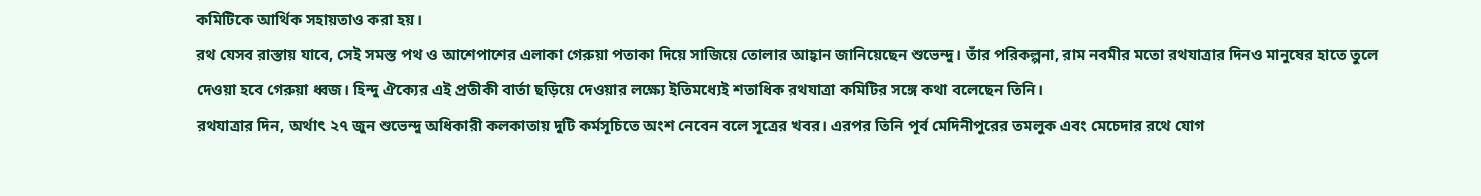কমিটিকে আর্থিক সহায়তাও করা হয়।
রথ যেসব রাস্তায় যাবে, সেই সমস্ত পথ ও আশেপাশের এলাকা গেরুয়া পতাকা দিয়ে সাজিয়ে তোলার আহ্বান জানিয়েছেন শুভেন্দু। তাঁর পরিকল্পনা, রাম নবমীর মতো রথযাত্রার দিনও মানুষের হাতে তুলে দেওয়া হবে গেরুয়া ধ্বজ। হিন্দু ঐক্যের এই প্রতীকী বার্তা ছড়িয়ে দেওয়ার লক্ষ্যে ইতিমধ্যেই শতাধিক রথযাত্রা কমিটির সঙ্গে কথা বলেছেন তিনি।
রথযাত্রার দিন, অর্থাৎ ২৭ জুন শুভেন্দু অধিকারী কলকাতায় দুটি কর্মসূচিতে অংশ নেবেন বলে সূত্রের খবর। এরপর তিনি পূর্ব মেদিনীপুরের তমলুক এবং মেচেদার রথে যোগ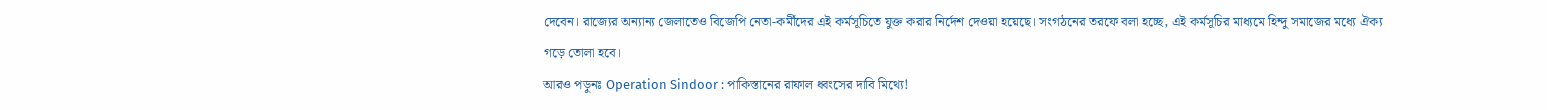দেবেন। রাজ্যের অন্যান্য জেলাতেও বিজেপি নেতা-কর্মীদের এই কর্মসূচিতে যুক্ত করার নির্দেশ দেওয়া হয়েছে। সংগঠনের তরফে বলা হচ্ছে, এই কর্মসূচির মাধ্যমে হিন্দু সমাজের মধ্যে ঐক্য গড়ে তোলা হবে।
আরও পড়ুনঃ Operation Sindoor : পাকিস্তানের রাফাল ধ্বংসের দাবি মিথ্যে!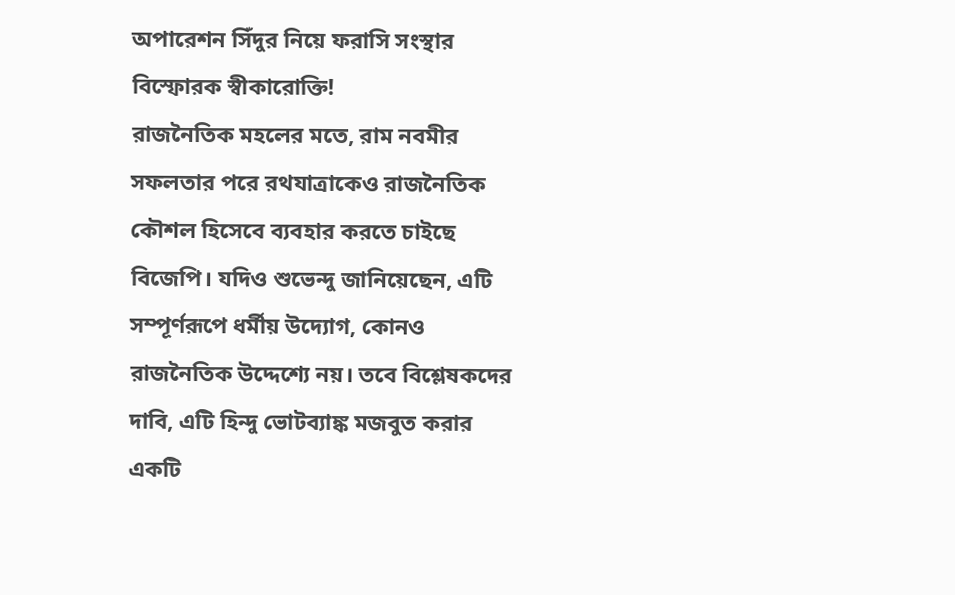অপারেশন সিঁদুর নিয়ে ফরাসি সংস্থার বিস্ফোরক স্বীকারোক্তি!
রাজনৈতিক মহলের মতে, রাম নবমীর সফলতার পরে রথযাত্রাকেও রাজনৈতিক কৌশল হিসেবে ব্যবহার করতে চাইছে বিজেপি। যদিও শুভেন্দু জানিয়েছেন, এটি সম্পূর্ণরূপে ধর্মীয় উদ্যোগ, কোনও রাজনৈতিক উদ্দেশ্যে নয়। তবে বিশ্লেষকদের দাবি, এটি হিন্দু ভোটব্যাঙ্ক মজবুত করার একটি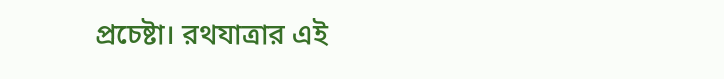প্রচেষ্টা। রথযাত্রার এই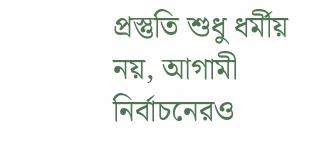প্রস্তুতি শুধু ধর্মীয় নয়, আগামী নির্বাচনেরও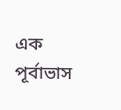এক পূর্বাভাস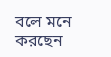বলে মনে করছেন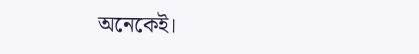অনেকেই।